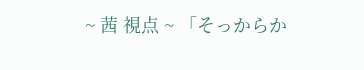~ 茜 視点 ~ 「そっからか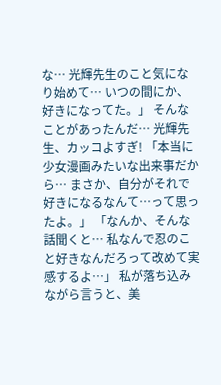な… 光輝先生のこと気になり始めて… いつの間にか、好きになってた。」 そんなことがあったんだ… 光輝先生、カッコよすぎ! 「本当に少女漫画みたいな出来事だから… まさか、自分がそれで好きになるなんて…って思ったよ。」 「なんか、そんな話聞くと… 私なんで忍のこと好きなんだろって改めて実感するよ…」 私が落ち込みながら言うと、美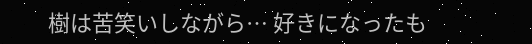樹は苦笑いしながら… 好きになったも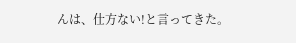んは、仕方ない!と言ってきた。